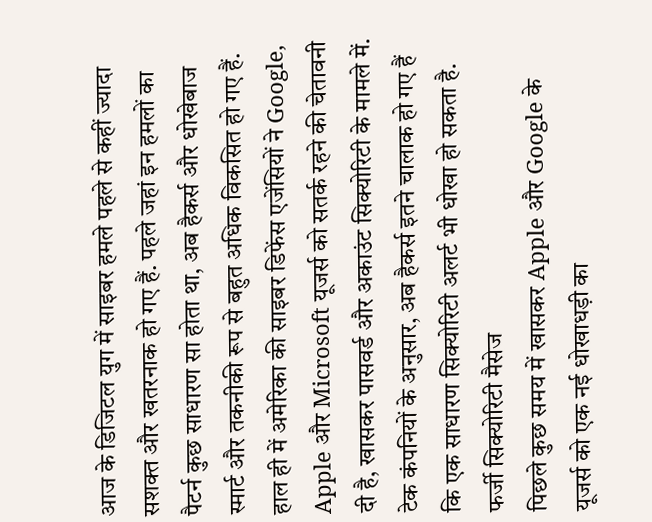आज के डिजिटल युग में साइबर हमले पहले से कहीं ज्यादा सशक्त और खतरनाक हो गए हैं. पहले जहां इन हमलों का पैटर्न कुछ साधारण सा होता था, अब हैकर्स और धोखेबाज स्मार्ट और तकनीकी रूप से बहुत अधिक विकसित हो गए हैं. हाल ही में अमेरिका की साइबर डिफेंस एजेंसियों ने Google, Apple और Microsoft यूजर्स को सतर्क रहने की चेतावनी दी है, खासकर पासवर्ड और अकाउंट सिक्योरिटी के मामले में. टेक कंपनियों के अनुसार, अब हैकर्स इतने चालाक हो गए हैं कि एक साधारण सिक्योरिटी अलर्ट भी धोखा हो सकता है.
फर्जी सिक्योरिटी मैसेज
पिछले कुछ समय में खासकर Apple और Google के यूजर्स को एक नई धोखाधड़ी का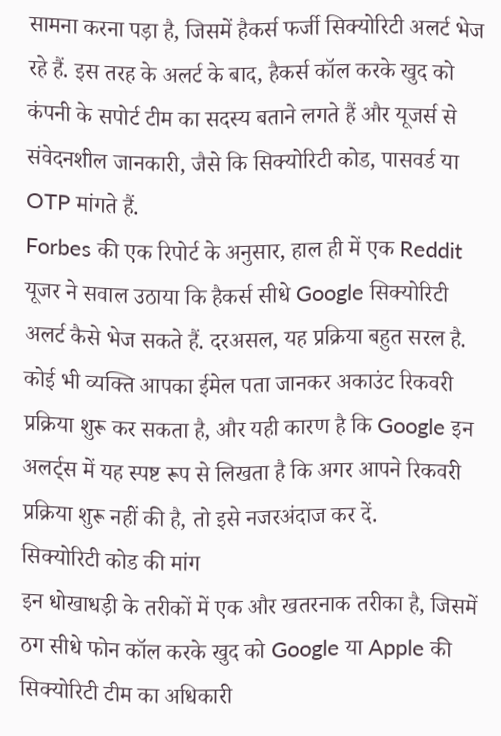सामना करना पड़ा है, जिसमें हैकर्स फर्जी सिक्योरिटी अलर्ट भेज रहे हैं. इस तरह के अलर्ट के बाद, हैकर्स कॉल करके खुद को कंपनी के सपोर्ट टीम का सदस्य बताने लगते हैं और यूजर्स से संवेदनशील जानकारी, जैसे कि सिक्योरिटी कोड, पासवर्ड या OTP मांगते हैं.
Forbes की एक रिपोर्ट के अनुसार, हाल ही में एक Reddit यूजर ने सवाल उठाया कि हैकर्स सीधे Google सिक्योरिटी अलर्ट कैसे भेज सकते हैं. दरअसल, यह प्रक्रिया बहुत सरल है. कोई भी व्यक्ति आपका ईमेल पता जानकर अकाउंट रिकवरी प्रक्रिया शुरू कर सकता है, और यही कारण है कि Google इन अलर्ट्स में यह स्पष्ट रूप से लिखता है कि अगर आपने रिकवरी प्रक्रिया शुरू नहीं की है, तो इसे नजरअंदाज कर दें.
सिक्योरिटी कोड की मांग
इन धोखाधड़ी के तरीकों में एक और खतरनाक तरीका है, जिसमें ठग सीधे फोन कॉल करके खुद को Google या Apple की सिक्योरिटी टीम का अधिकारी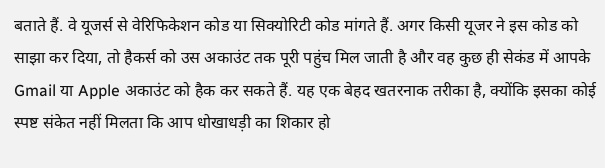बताते हैं. वे यूजर्स से वेरिफिकेशन कोड या सिक्योरिटी कोड मांगते हैं. अगर किसी यूजर ने इस कोड को साझा कर दिया, तो हैकर्स को उस अकाउंट तक पूरी पहुंच मिल जाती है और वह कुछ ही सेकंड में आपके Gmail या Apple अकाउंट को हैक कर सकते हैं. यह एक बेहद खतरनाक तरीका है, क्योंकि इसका कोई स्पष्ट संकेत नहीं मिलता कि आप धोखाधड़ी का शिकार हो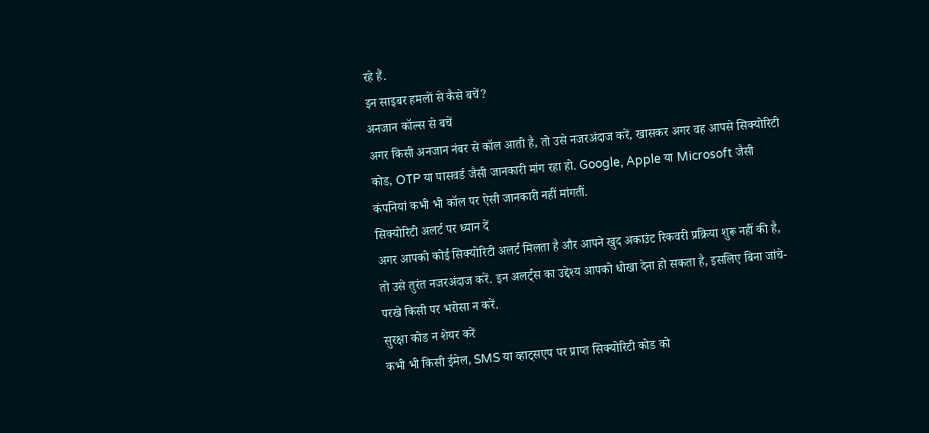रहे हैं.
इन साइबर हमलों से कैसे बचें?
अनजान कॉल्स से बचें
अगर किसी अनजान नंबर से कॉल आती है, तो उसे नजरअंदाज करें, खासकर अगर वह आपसे सिक्योरिटी कोड, OTP या पासवर्ड जैसी जानकारी मांग रहा हो. Google, Apple या Microsoft जैसी कंपनियां कभी भी कॉल पर ऐसी जानकारी नहीं मांगतीं.
सिक्योरिटी अलर्ट पर ध्यान दें
अगर आपको कोई सिक्योरिटी अलर्ट मिलता है और आपने खुद अकाउंट रिकवरी प्रक्रिया शुरू नहीं की है, तो उसे तुरंत नजरअंदाज करें. इन अलर्ट्स का उद्देश्य आपको धोखा देना हो सकता है, इसलिए बिना जांचे-परखे किसी पर भरोसा न करें.
सुरक्षा कोड न शेयर करें
कभी भी किसी ईमेल, SMS या व्हाट्सएप पर प्राप्त सिक्योरिटी कोड को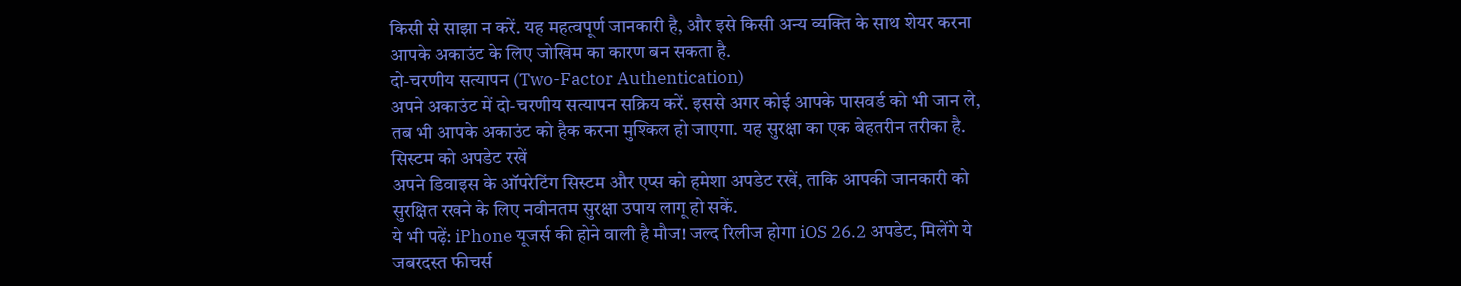किसी से साझा न करें. यह महत्वपूर्ण जानकारी है, और इसे किसी अन्य व्यक्ति के साथ शेयर करना आपके अकाउंट के लिए जोखिम का कारण बन सकता है.
दो-चरणीय सत्यापन (Two-Factor Authentication)
अपने अकाउंट में दो-चरणीय सत्यापन सक्रिय करें. इससे अगर कोई आपके पासवर्ड को भी जान ले, तब भी आपके अकाउंट को हैक करना मुश्किल हो जाएगा. यह सुरक्षा का एक बेहतरीन तरीका है.
सिस्टम को अपडेट रखें
अपने डिवाइस के ऑपरेटिंग सिस्टम और एप्स को हमेशा अपडेट रखें, ताकि आपकी जानकारी को सुरक्षित रखने के लिए नवीनतम सुरक्षा उपाय लागू हो सकें.
ये भी पढ़ें: iPhone यूजर्स की होने वाली है मौज! जल्द रिलीज होगा iOS 26.2 अपडेट, मिलेंगे ये जबरदस्त फीचर्स